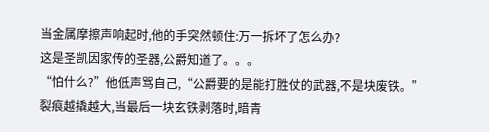当金属摩擦声响起时,他的手突然顿住:万一拆坏了怎么办?
这是圣凯因家传的圣器,公爵知道了。。。
“怕什么?”他低声骂自己,“公爵要的是能打胜仗的武器,不是块废铁。”
裂痕越撬越大,当最后一块玄铁剥落时,暗青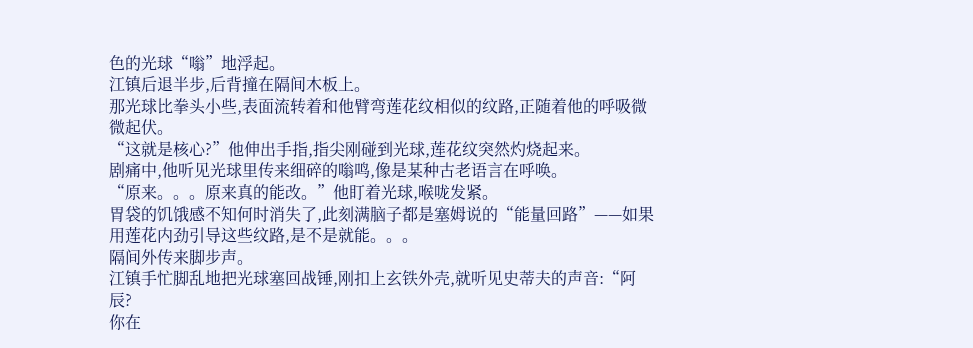色的光球“嗡”地浮起。
江镇后退半步,后背撞在隔间木板上。
那光球比拳头小些,表面流转着和他臂弯莲花纹相似的纹路,正随着他的呼吸微微起伏。
“这就是核心?”他伸出手指,指尖刚碰到光球,莲花纹突然灼烧起来。
剧痛中,他听见光球里传来细碎的嗡鸣,像是某种古老语言在呼唤。
“原来。。。原来真的能改。”他盯着光球,喉咙发紧。
胃袋的饥饿感不知何时消失了,此刻满脑子都是塞姆说的“能量回路”——如果用莲花内劲引导这些纹路,是不是就能。。。
隔间外传来脚步声。
江镇手忙脚乱地把光球塞回战锤,刚扣上玄铁外壳,就听见史蒂夫的声音:“阿辰?
你在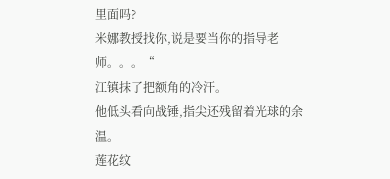里面吗?
米娜教授找你,说是要当你的指导老师。。。“
江镇抹了把额角的冷汗。
他低头看向战锤,指尖还残留着光球的余温。
莲花纹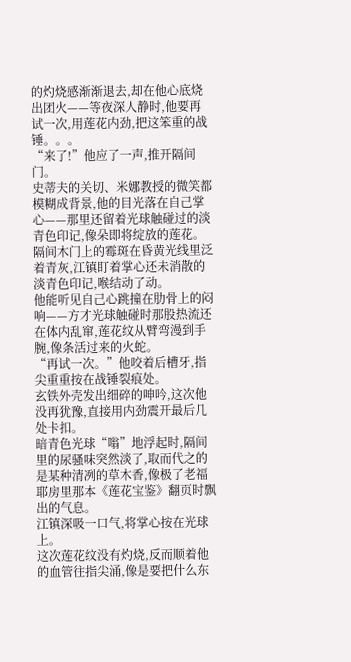的灼烧感渐渐退去,却在他心底烧出团火——等夜深人静时,他要再试一次,用莲花内劲,把这笨重的战锤。。。
“来了!”他应了一声,推开隔间门。
史蒂夫的关切、米娜教授的微笑都模糊成背景,他的目光落在自己掌心——那里还留着光球触碰过的淡青色印记,像朵即将绽放的莲花。
隔间木门上的霉斑在昏黄光线里泛着青灰,江镇盯着掌心还未消散的淡青色印记,喉结动了动。
他能听见自己心跳撞在肋骨上的闷响——方才光球触碰时那股热流还在体内乱窜,莲花纹从臂弯漫到手腕,像条活过来的火蛇。
“再试一次。”他咬着后槽牙,指尖重重按在战锤裂痕处。
玄铁外壳发出细碎的呻吟,这次他没再犹豫,直接用内劲震开最后几处卡扣。
暗青色光球“嗡”地浮起时,隔间里的尿骚味突然淡了,取而代之的是某种清冽的草木香,像极了老福耶房里那本《莲花宝鉴》翻页时飘出的气息。
江镇深吸一口气,将掌心按在光球上。
这次莲花纹没有灼烧,反而顺着他的血管往指尖涌,像是要把什么东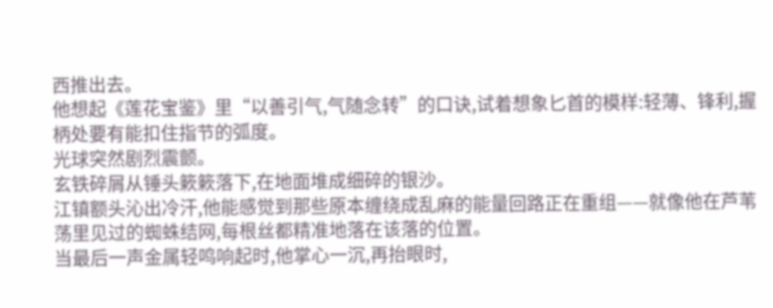西推出去。
他想起《莲花宝鉴》里“以善引气,气随念转”的口诀,试着想象匕首的模样:轻薄、锋利,握柄处要有能扣住指节的弧度。
光球突然剧烈震颤。
玄铁碎屑从锤头簌簌落下,在地面堆成细碎的银沙。
江镇额头沁出冷汗,他能感觉到那些原本缠绕成乱麻的能量回路正在重组——就像他在芦苇荡里见过的蜘蛛结网,每根丝都精准地落在该落的位置。
当最后一声金属轻鸣响起时,他掌心一沉,再抬眼时,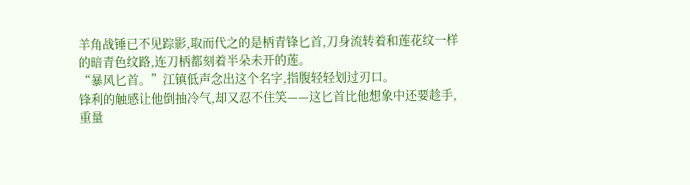羊角战锤已不见踪影,取而代之的是柄青锋匕首,刀身流转着和莲花纹一样的暗青色纹路,连刀柄都刻着半朵未开的莲。
“暴风匕首。”江镇低声念出这个名字,指腹轻轻划过刃口。
锋利的触感让他倒抽冷气,却又忍不住笑——这匕首比他想象中还要趁手,重量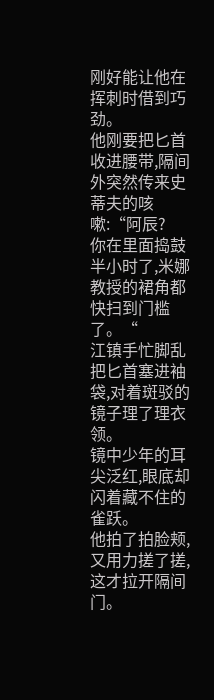刚好能让他在挥刺时借到巧劲。
他刚要把匕首收进腰带,隔间外突然传来史蒂夫的咳嗽:“阿辰?
你在里面捣鼓半小时了,米娜教授的裙角都快扫到门槛了。“
江镇手忙脚乱把匕首塞进袖袋,对着斑驳的镜子理了理衣领。
镜中少年的耳尖泛红,眼底却闪着藏不住的雀跃。
他拍了拍脸颊,又用力搓了搓,这才拉开隔间门。